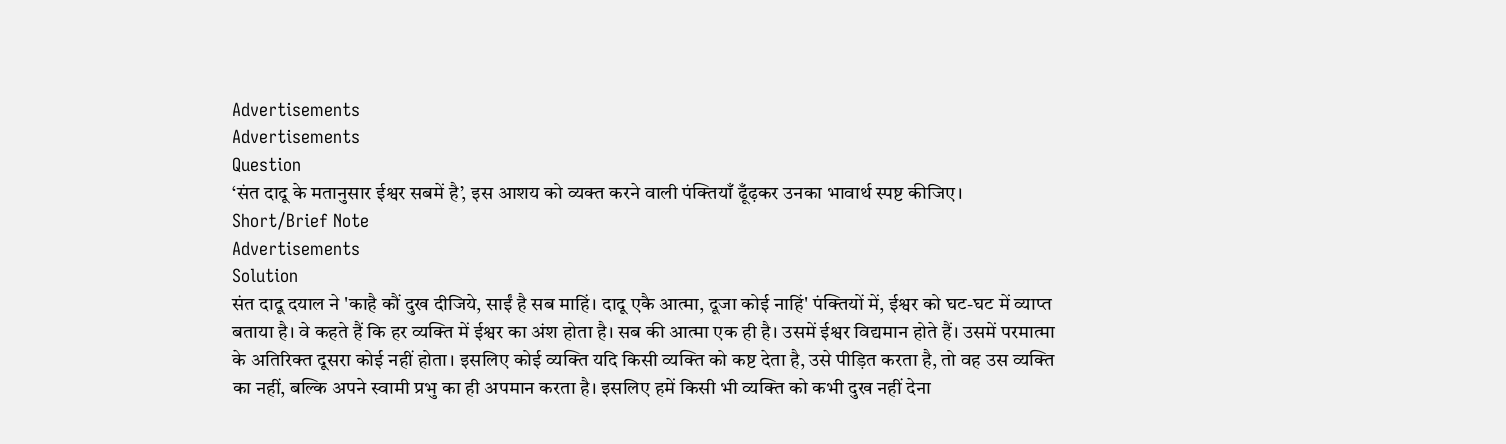Advertisements
Advertisements
Question
‘संत दादू के मतानुसार ईश्वर सबमें है’, इस आशय को व्यक्त करने वाली पंक्तियाँ ढूँढ़कर उनका भावार्थ स्पष्ट कीजिए।
Short/Brief Note
Advertisements
Solution
संत दादू दयाल ने 'काहै कौं दुख दीजिये, साईं है सब माहिं। दादू एकै आत्मा, दूजा कोई नाहिं' पंक्तियों में, ईश्वर को घट-घट में व्याप्त बताया है। वे कहते हैं कि हर व्यक्ति में ईश्वर का अंश होता है। सब की आत्मा एक ही है। उसमें ईश्वर विद्यमान होते हैं। उसमें परमात्मा के अतिरिक्त दूसरा कोई नहीं होता। इसलिए कोई व्यक्ति यदि किसी व्यक्ति को कष्ट देता है, उसे पीड़ित करता है, तो वह उस व्यक्ति का नहीं, बल्कि अपने स्वामी प्रभु का ही अपमान करता है। इसलिए हमें किसी भी व्यक्ति को कभी दुख नहीं देना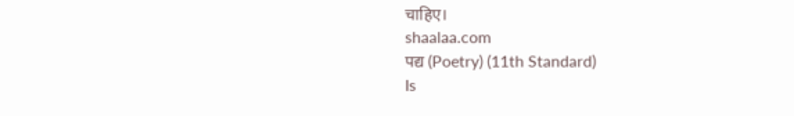चाहिए।
shaalaa.com
पद्य (Poetry) (11th Standard)
Is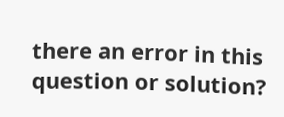there an error in this question or solution?